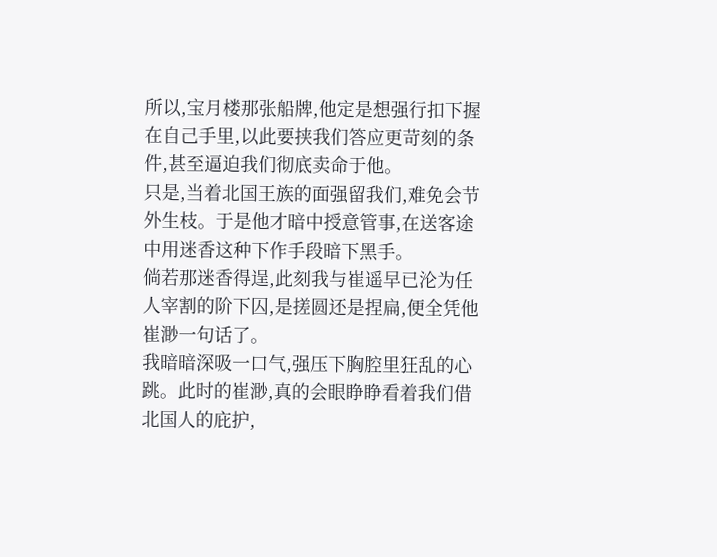所以,宝月楼那张船牌,他定是想强行扣下握在自己手里,以此要挟我们答应更苛刻的条件,甚至逼迫我们彻底卖命于他。
只是,当着北国王族的面强留我们,难免会节外生枝。于是他才暗中授意管事,在送客途中用迷香这种下作手段暗下黑手。
倘若那迷香得逞,此刻我与崔遥早已沦为任人宰割的阶下囚,是搓圆还是捏扁,便全凭他崔渺一句话了。
我暗暗深吸一口气,强压下胸腔里狂乱的心跳。此时的崔渺,真的会眼睁睁看着我们借北国人的庇护,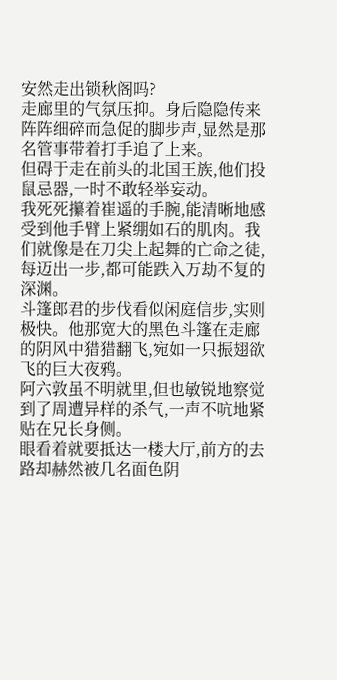安然走出锁秋阁吗?
走廊里的气氛压抑。身后隐隐传来阵阵细碎而急促的脚步声,显然是那名管事带着打手追了上来。
但碍于走在前头的北国王族,他们投鼠忌器,一时不敢轻举妄动。
我死死攥着崔遥的手腕,能清晰地感受到他手臂上紧绷如石的肌肉。我们就像是在刀尖上起舞的亡命之徒,每迈出一步,都可能跌入万劫不复的深渊。
斗篷郎君的步伐看似闲庭信步,实则极快。他那宽大的黑色斗篷在走廊的阴风中猎猎翻飞,宛如一只振翅欲飞的巨大夜鸦。
阿六敦虽不明就里,但也敏锐地察觉到了周遭异样的杀气,一声不吭地紧贴在兄长身侧。
眼看着就要抵达一楼大厅,前方的去路却赫然被几名面色阴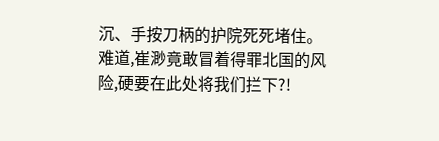沉、手按刀柄的护院死死堵住。
难道,崔渺竟敢冒着得罪北国的风险,硬要在此处将我们拦下?!